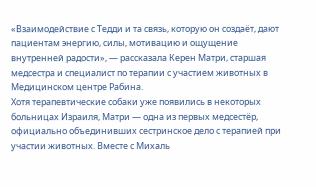«Взаимодействие с Тедди и та связь, которую он создаёт, дают пациентам энергию, силы, мотивацию и ощущение внутренней радости», — рассказала Керен Матри, старшая медсестра и специалист по терапии с участием животных в Медицинском центре Рабина.
Хотя терапевтические собаки уже появились в некоторых больницах Израиля, Матри — одна из первых медсестёр, официально объединивших сестринское дело с терапией при участии животных. Вместе с Михаль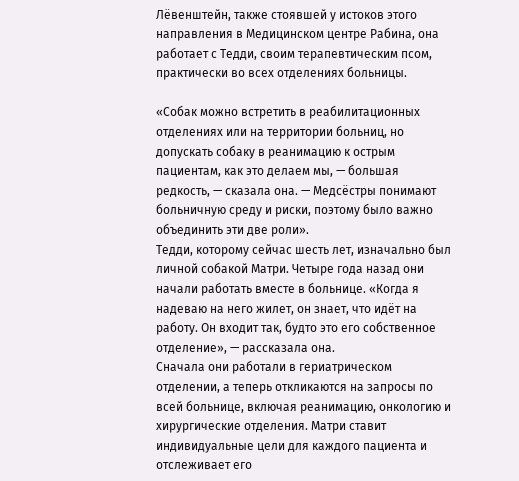Лёвенштейн, также стоявшей у истоков этого направления в Медицинском центре Рабина, она работает с Тедди, своим терапевтическим псом, практически во всех отделениях больницы.

«Собак можно встретить в реабилитационных отделениях или на территории больниц, но допускать собаку в реанимацию к острым пациентам, как это делаем мы, — большая редкость, — сказала она. — Медсёстры понимают больничную среду и риски, поэтому было важно объединить эти две роли».
Тедди, которому сейчас шесть лет, изначально был личной собакой Матри. Четыре года назад они начали работать вместе в больнице. «Когда я надеваю на него жилет, он знает, что идёт на работу. Он входит так, будто это его собственное отделение», — рассказала она.
Сначала они работали в гериатрическом отделении, а теперь откликаются на запросы по всей больнице, включая реанимацию, онкологию и хирургические отделения. Матри ставит индивидуальные цели для каждого пациента и отслеживает его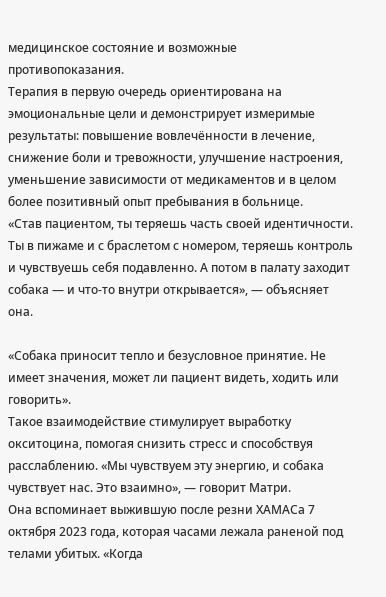медицинское состояние и возможные противопоказания.
Терапия в первую очередь ориентирована на эмоциональные цели и демонстрирует измеримые результаты: повышение вовлечённости в лечение, снижение боли и тревожности, улучшение настроения, уменьшение зависимости от медикаментов и в целом более позитивный опыт пребывания в больнице.
«Став пациентом, ты теряешь часть своей идентичности. Ты в пижаме и с браслетом с номером, теряешь контроль и чувствуешь себя подавленно. А потом в палату заходит собака — и что-то внутри открывается», — объясняет она.

«Собака приносит тепло и безусловное принятие. Не имеет значения, может ли пациент видеть, ходить или говорить».
Такое взаимодействие стимулирует выработку окситоцина, помогая снизить стресс и способствуя расслаблению. «Мы чувствуем эту энергию, и собака чувствует нас. Это взаимно», — говорит Матри.
Она вспоминает выжившую после резни ХАМАСа 7 октября 2023 года, которая часами лежала раненой под телами убитых. «Когда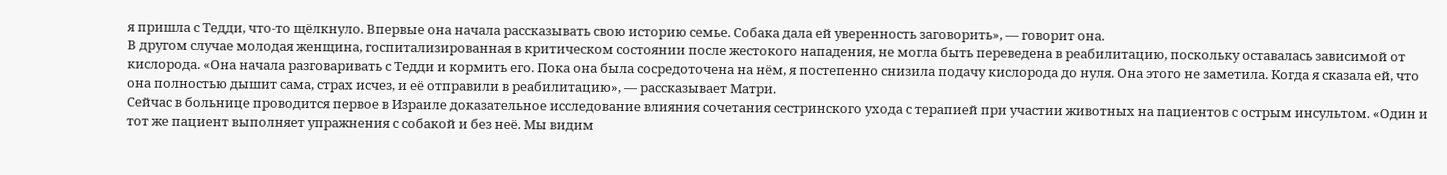я пришла с Тедди, что-то щёлкнуло. Впервые она начала рассказывать свою историю семье. Собака дала ей уверенность заговорить», — говорит она.
В другом случае молодая женщина, госпитализированная в критическом состоянии после жестокого нападения, не могла быть переведена в реабилитацию, поскольку оставалась зависимой от кислорода. «Она начала разговаривать с Тедди и кормить его. Пока она была сосредоточена на нём, я постепенно снизила подачу кислорода до нуля. Она этого не заметила. Когда я сказала ей, что она полностью дышит сама, страх исчез, и её отправили в реабилитацию», — рассказывает Матри.
Сейчас в больнице проводится первое в Израиле доказательное исследование влияния сочетания сестринского ухода с терапией при участии животных на пациентов с острым инсультом. «Один и тот же пациент выполняет упражнения с собакой и без неё. Мы видим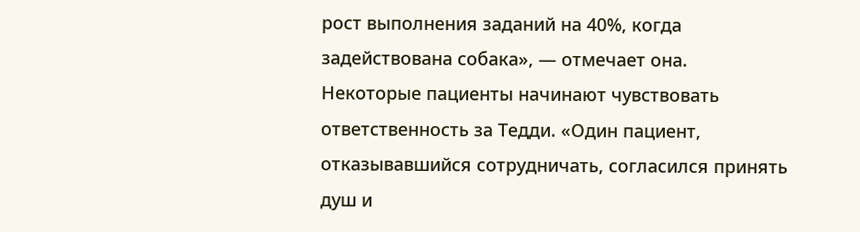рост выполнения заданий на 40%, когда задействована собака», — отмечает она.
Некоторые пациенты начинают чувствовать ответственность за Тедди. «Один пациент, отказывавшийся сотрудничать, согласился принять душ и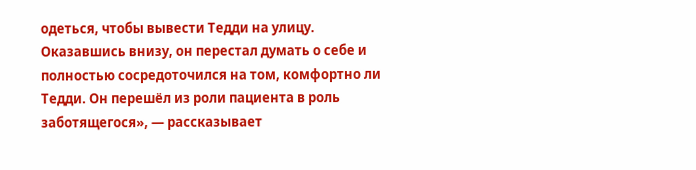одеться, чтобы вывести Тедди на улицу. Оказавшись внизу, он перестал думать о себе и полностью сосредоточился на том, комфортно ли Тедди. Он перешёл из роли пациента в роль заботящегося», — рассказывает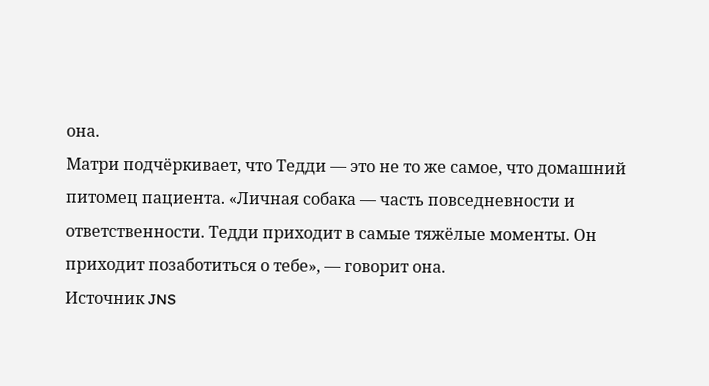она.
Матри подчёркивает, что Тедди — это не то же самое, что домашний питомец пациента. «Личная собака — часть повседневности и ответственности. Тедди приходит в самые тяжёлые моменты. Он приходит позаботиться о тебе», — говорит она.
Источник JNS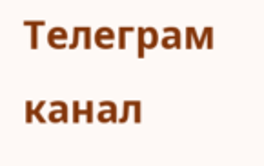Телеграм канал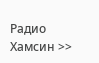Радио Хамсин >>